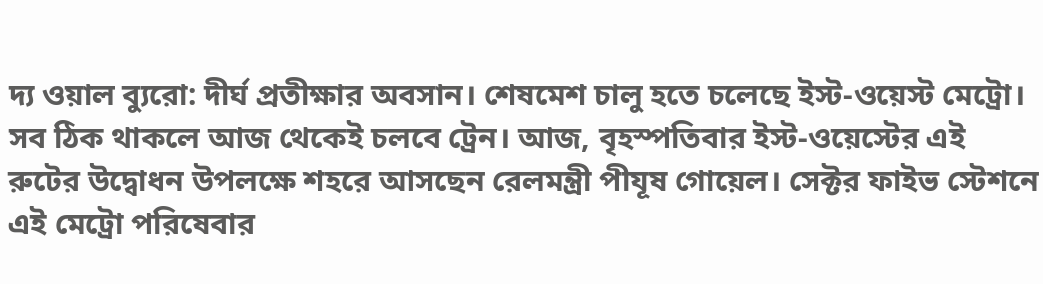দ্য ওয়াল ব্যুরো: দীর্ঘ প্রতীক্ষার অবসান। শেষমেশ চালু হতে চলেছে ইস্ট-ওয়েস্ট মেট্রো। সব ঠিক থাকলে আজ থেকেই চলবে ট্রেন। আজ, বৃহস্পতিবার ইস্ট-ওয়েস্টের এই রুটের উদ্বোধন উপলক্ষে শহরে আসছেন রেলমন্ত্রী পীযূষ গোয়েল। সেক্টর ফাইভ স্টেশনে এই মেট্রো পরিষেবার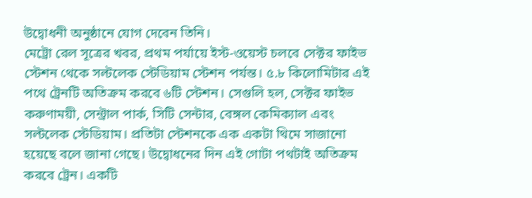উদ্বোধনী অনুষ্ঠানে যোগ দেবেন তিনি।
মেট্রো রেল সূত্রের খবর, প্রথম পর্যায়ে ইস্ট-ওয়েস্ট চলবে সেক্টর ফাইভ স্টেশন থেকে সল্টলেক স্টেডিয়াম স্টেশন পর্যন্ত। ৫.৮ কিলোমিটার এই পথে ট্রেনটি অতিক্রম করবে ৬টি স্টেশন। সেগুলি হল, সেক্টর ফাইভ করুণাময়ী, সেন্ট্রাল পার্ক, সিটি সেন্টার, বেঙ্গল কেমিক্যাল এবং সল্টলেক স্টেডিয়াম। প্রতিটা স্টেশনকে এক একটা থিমে সাজানো হয়েছে বলে জানা গেছে। উদ্বোধনের দিন এই গোটা পথটাই অতিক্রম করবে ট্রেন। একটি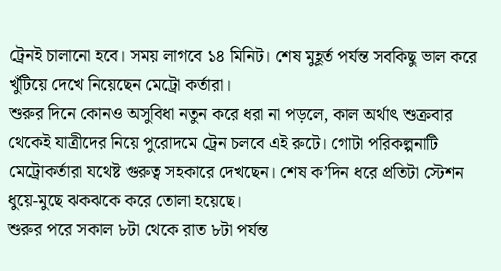ট্রেনই চালানো হবে। সময় লাগবে ১৪ মিনিট। শেষ মুহূর্ত পর্যন্ত সবকিছু ভাল করে খুঁটিয়ে দেখে নিয়েছেন মেট্রো কর্তারা।
শুরুর দিনে কোনও অসুবিধা নতুন করে ধরা না পড়লে, কাল অর্থাৎ শুক্রবার থেকেই যাত্রীদের নিয়ে পুরোদমে ট্রেন চলবে এই রুটে। গোটা পরিকল্পনাটি মেট্রোকর্তারা যথেষ্ট গুরুত্ব সহকারে দেখছেন। শেষ ক’দিন ধরে প্রতিটা স্টেশন ধুয়ে-মুছে ঝকঝকে করে তোলা হয়েছে।
শুরুর পরে সকাল ৮টা থেকে রাত ৮টা পর্যন্ত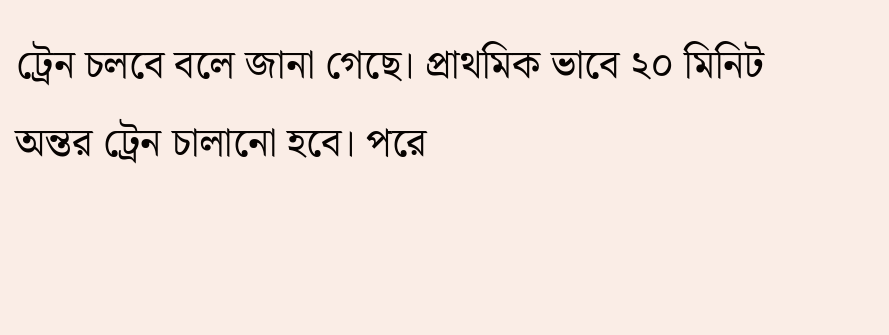ট্রেন চলবে বলে জানা গেছে। প্রাথমিক ভাবে ২০ মিনিট অন্তর ট্রেন চালানো হবে। পরে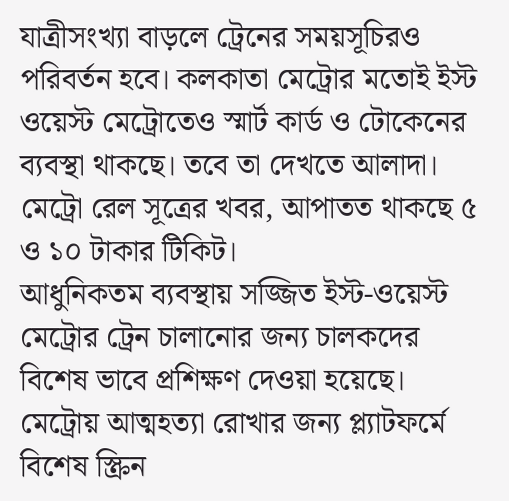যাত্রীসংখ্যা বাড়লে ট্রেনের সময়সূচিরও পরিবর্তন হবে। কলকাতা মেট্রোর মতোই ইস্ট ওয়েস্ট মেট্রোতেও স্মার্ট কার্ড ও টোকেনের ব্যবস্থা থাকছে। তবে তা দেখতে আলাদা। মেট্রো রেল সূত্রের খবর, আপাতত থাকছে ৫ ও ১০ টাকার টিকিট।
আধুনিকতম ব্যবস্থায় সজ্জিত ইস্ট-ওয়েস্ট মেট্রোর ট্রেন চালানোর জন্য চালকদের বিশেষ ভাবে প্রশিক্ষণ দেওয়া হয়েছে। মেট্রোয় আত্মহত্যা রোখার জন্য প্ল্যাটফর্মে বিশেষ স্ক্রিন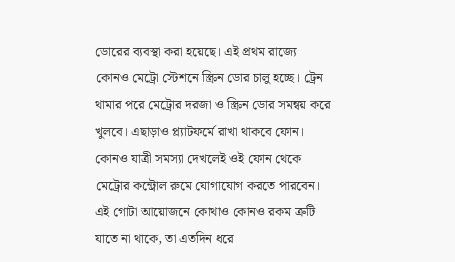ডোরের ব্যবস্থা করা হয়েছে। এই প্রথম রাজ্যে কোনও মেট্রো স্টেশনে স্ক্রিন ডোর চালু হচ্ছে। ট্রেন থামার পরে মেট্রোর দরজা ও স্ক্রিন ডোর সমন্বয় করে খুলবে। এছাড়াও প্ল্যাটফর্মে রাখা থাকবে ফোন। কোনও যাত্রী সমস্যা দেখলেই ওই ফোন থেকে মেট্রোর কন্ট্রোল রুমে যোগাযোগ করতে পারবেন।
এই গোটা আয়োজনে কোথাও কোনও রকম ত্রুটি যাতে না থাকে, তা এতদিন ধরে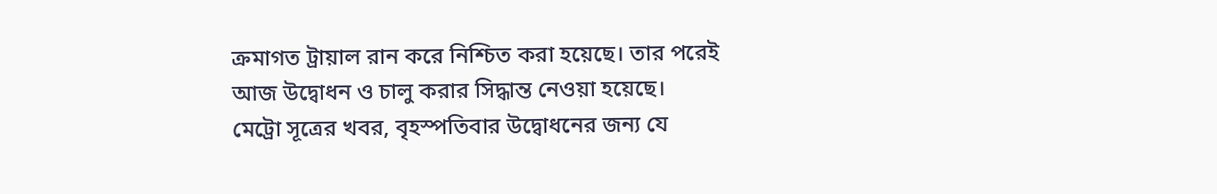ক্রমাগত ট্রায়াল রান করে নিশ্চিত করা হয়েছে। তার পরেই আজ উদ্বোধন ও চালু করার সিদ্ধান্ত নেওয়া হয়েছে।
মেট্রো সূত্রের খবর, বৃহস্পতিবার উদ্বোধনের জন্য যে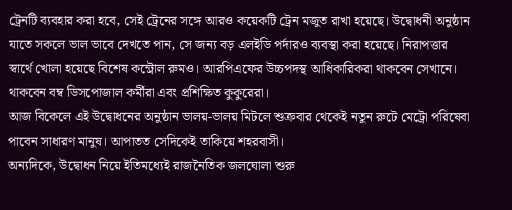ট্রেনটি ব্যবহার করা হবে, সেই ট্রেনের সঙ্গে আরও কয়েকটি ট্রেন মজুত রাখা হয়েছে। উদ্বোধনী অনুষ্ঠান যাতে সকলে ভাল ভাবে দেখতে পান, সে জন্য বড় এলইডি পর্দারও ব্যবস্থা করা হয়েছে। নিরাপত্তার স্বার্থে খোলা হয়েছে বিশেষ কন্ট্রোল রুমও। আরপিএফের উচ্চপদস্থ আধিকারিকরা থাকবেন সেখানে। থাকবেন বম্ব ডিসপোজাল কর্মীরা এবং প্রশিক্ষিত কুকুরেরা।
আজ বিকেলে এই উদ্বোধনের অনুষ্ঠান ভালয়-ভালয় মিটলে শুক্রবার থেকেই নতুন রুটে মেট্রো পরিষেবা পাবেন সাধারণ মানুষ। আপাতত সেদিকেই তাকিয়ে শহরবাসী।
অন্যদিকে, উদ্বোধন নিয়ে ইতিমধ্যেই রাজনৈতিক জলঘোলা শুরু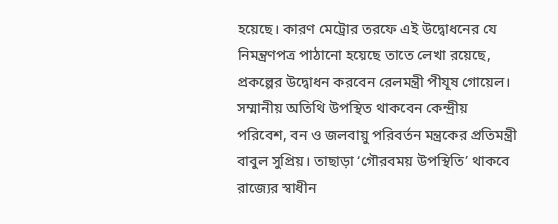হয়েছে। কারণ মেট্রোর তরফে এই উদ্বোধনের যে নিমন্ত্রণপত্র পাঠানো হয়েছে তাতে লেখা রয়েছে, প্রকল্পের উদ্বোধন করবেন রেলমন্ত্রী পীযূষ গোয়েল। সম্মানীয় অতিথি উপস্থিত থাকবেন কেন্দ্রীয় পরিবেশ, বন ও জলবায়ু পরিবর্তন মন্ত্রকের প্রতিমন্ত্রী বাবুল সুপ্রিয়। তাছাড়া ‘গৌরবময় উপস্থিতি’ থাকবে রাজ্যের স্বাধীন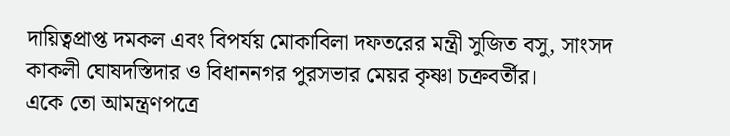দায়িত্বপ্রাপ্ত দমকল এবং বিপর্যয় মোকাবিলা দফতরের মন্ত্রী সুজিত বসু, সাংসদ কাকলী ঘোষদস্তিদার ও বিধাননগর পুরসভার মেয়র কৃষ্ণা চক্রবর্তীর।
একে তো আমন্ত্রণপত্রে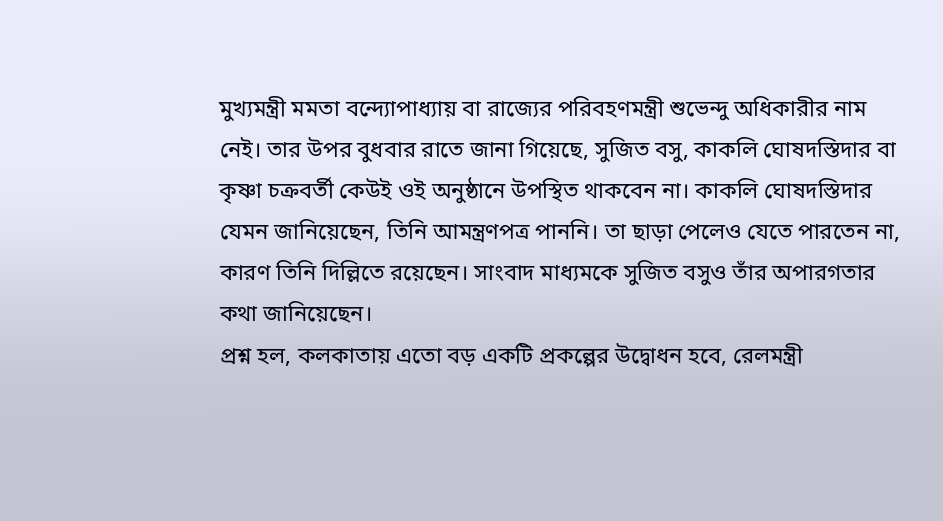মুখ্যমন্ত্রী মমতা বন্দ্যোপাধ্যায় বা রাজ্যের পরিবহণমন্ত্রী শুভেন্দু অধিকারীর নাম নেই। তার উপর বুধবার রাতে জানা গিয়েছে, সুজিত বসু, কাকলি ঘোষদস্তিদার বা কৃষ্ণা চক্রবর্তী কেউই ওই অনুষ্ঠানে উপস্থিত থাকবেন না। কাকলি ঘোষদস্তিদার যেমন জানিয়েছেন, তিনি আমন্ত্রণপত্র পাননি। তা ছাড়া পেলেও যেতে পারতেন না, কারণ তিনি দিল্লিতে রয়েছেন। সাংবাদ মাধ্যমকে সুজিত বসুও তাঁর অপারগতার কথা জানিয়েছেন।
প্রশ্ন হল, কলকাতায় এতো বড় একটি প্রকল্পের উদ্বোধন হবে, রেলমন্ত্রী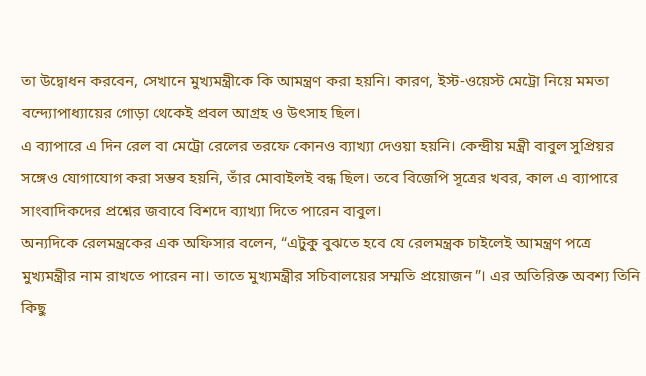তা উদ্বোধন করবেন, সেখানে মুখ্যমন্ত্রীকে কি আমন্ত্রণ করা হয়নি। কারণ, ইস্ট-ওয়েস্ট মেট্রো নিয়ে মমতা বন্দ্যোপাধ্যায়ের গোড়া থেকেই প্রবল আগ্রহ ও উৎসাহ ছিল।
এ ব্যাপারে এ দিন রেল বা মেট্রো রেলের তরফে কোনও ব্যাখ্যা দেওয়া হয়নি। কেন্দ্রীয় মন্ত্রী বাবুল সুপ্রিয়র সঙ্গেও যোগাযোগ করা সম্ভব হয়নি, তাঁর মোবাইলই বন্ধ ছিল। তবে বিজেপি সূত্রের খবর, কাল এ ব্যাপারে সাংবাদিকদের প্রশ্নের জবাবে বিশদে ব্যাখ্যা দিতে পারেন বাবুল।
অন্যদিকে রেলমন্ত্রকের এক অফিসার বলেন, “এটুকু বুঝতে হবে যে রেলমন্ত্রক চাইলেই আমন্ত্রণ পত্রে মুখ্যমন্ত্রীর নাম রাখতে পারেন না। তাতে মুখ্যমন্ত্রীর সচিবালয়ের সম্মতি প্রয়োজন”। এর অতিরিক্ত অবশ্য তিনি কিছু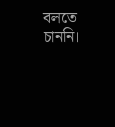বলতে চাননি।